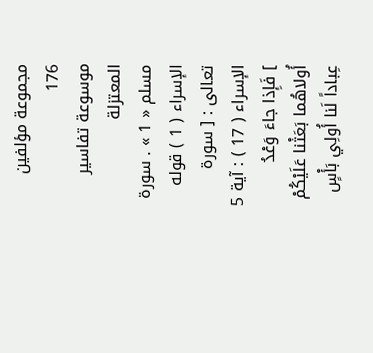مجموعة مؤلفين
176
موسوعة تفاسير المعتزلة
مسلم « 1 » . سورة الإسراء ( 1 ) قوله تعالى : [ سورة الإسراء ( 17 ) : آية 5 ] فَإِذا جاءَ وَعْدُ أُولاهُما بَعَثْنا عَلَيْكُمْ عِباداً لَنا أُولِي بَأْسٍ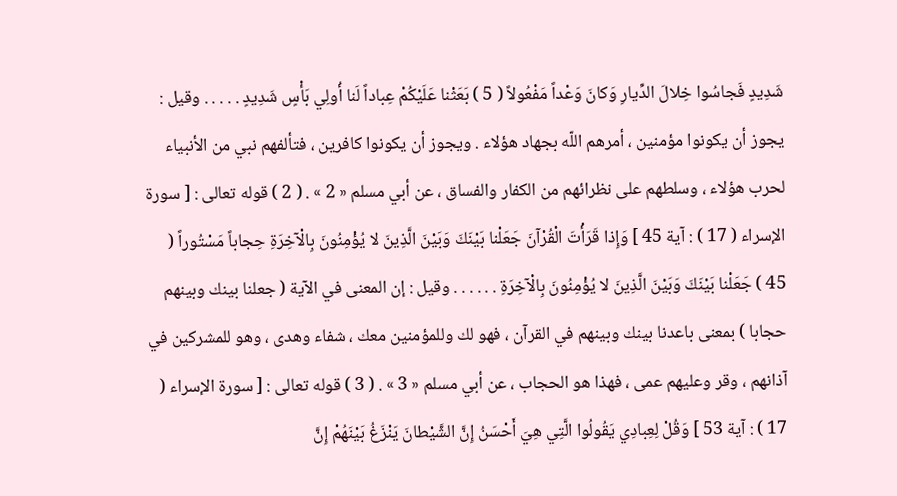شَدِيدٍ فَجاسُوا خِلالَ الدِّيارِ وَكانَ وَعْداً مَفْعُولاً ( 5 ) بَعَثْنا عَلَيْكُمْ عِباداً لَنا أُولِي بَأْسٍ شَدِيدٍ . . . . . وقيل : يجوز أن يكونوا مؤمنين ، أمرهم اللّه بجهاد هؤلاء . ويجوز أن يكونوا كافرين ، فتألفهم نبي من الأنبياء لحرب هؤلاء ، وسلطهم على نظرائهم من الكفار والفساق ، عن أبي مسلم « 2 » . ( 2 ) قوله تعالى : [ سورة الإسراء ( 17 ) : آية 45 ] وَإِذا قَرَأْتَ الْقُرْآنَ جَعَلْنا بَيْنَكَ وَبَيْنَ الَّذِينَ لا يُؤْمِنُونَ بِالْآخِرَةِ حِجاباً مَسْتُوراً ( 45 ) جَعَلْنا بَيْنَكَ وَبَيْنَ الَّذِينَ لا يُؤْمِنُونَ بِالْآخِرَةِ . . . . . . وقيل : إن المعنى في الآية ( جعلنا بينك وبينهم حجابا ) بمعنى باعدنا بينك وبينهم في القرآن ، فهو لك وللمؤمنين معك ، شفاء وهدى ، وهو للمشركين في آذانهم ، وقر وعليهم عمى ، فهذا هو الحجاب ، عن أبي مسلم « 3 » . ( 3 ) قوله تعالى : [ سورة الإسراء ( 17 ) : آية 53 ] وَقُلْ لِعِبادِي يَقُولُوا الَّتِي هِيَ أَحْسَنُ إِنَّ الشَّيْطانَ يَنْزَغُ بَيْنَهُمْ إِنَّ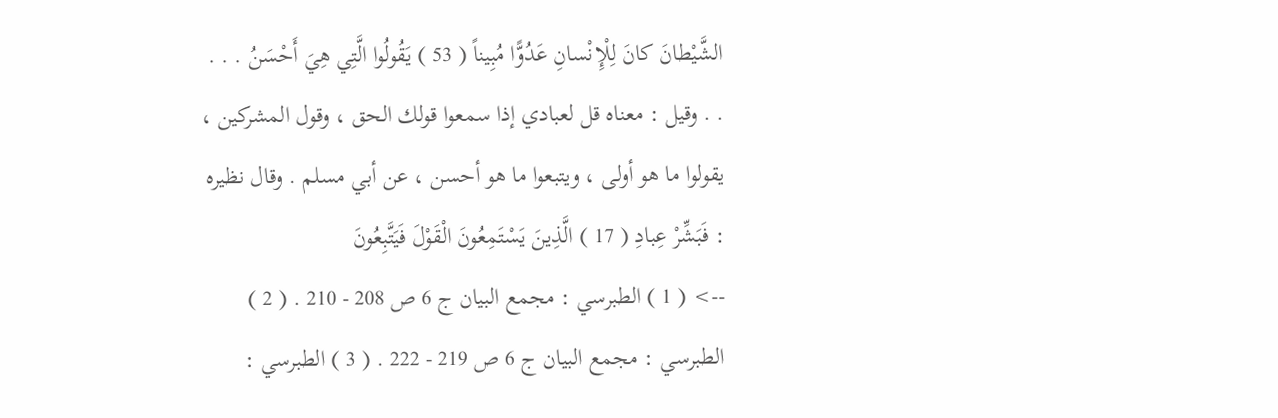الشَّيْطانَ كانَ لِلْإِنْسانِ عَدُوًّا مُبِيناً ( 53 ) يَقُولُوا الَّتِي هِيَ أَحْسَنُ . . . . . وقيل : معناه قل لعبادي إذا سمعوا قولك الحق ، وقول المشركين ، يقولوا ما هو أولى ، ويتبعوا ما هو أحسن ، عن أبي مسلم . وقال نظيره : فَبَشِّرْ عِبادِ ( 17 ) الَّذِينَ يَسْتَمِعُونَ الْقَوْلَ فَيَتَّبِعُونَ
--> ( 1 ) الطبرسي : مجمع البيان ج 6 ص 208 - 210 . ( 2 ) الطبرسي : مجمع البيان ج 6 ص 219 - 222 . ( 3 ) الطبرسي :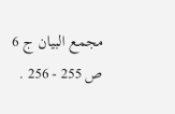مجمع البيان ج 6 ص 255 - 256 .